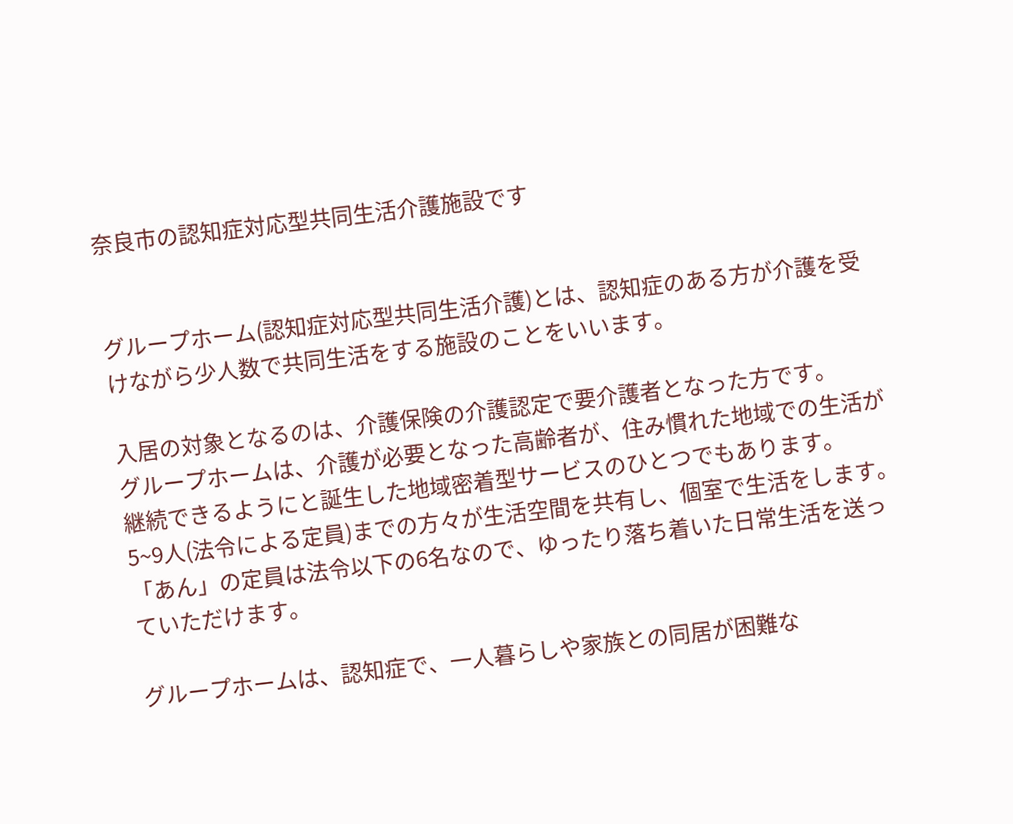奈良市の認知症対応型共同生活介護施設です


グループホーム(認知症対応型共同生活介護)とは、認知症のある方が介護を受けながら少人数で共同生活をする施設のことをいいます。

入居の対象となるのは、介護保険の介護認定で要介護者となった方です。
グループホームは、介護が必要となった高齢者が、住み慣れた地域での生活が継続できるようにと誕生した地域密着型サービスのひとつでもあります。
5~9人(法令による定員)までの方々が生活空間を共有し、個室で生活をします。
「あん」の定員は法令以下の6名なので、ゆったり落ち着いた日常生活を送っていただけます。

グループホームは、認知症で、一人暮らしや家族との同居が困難な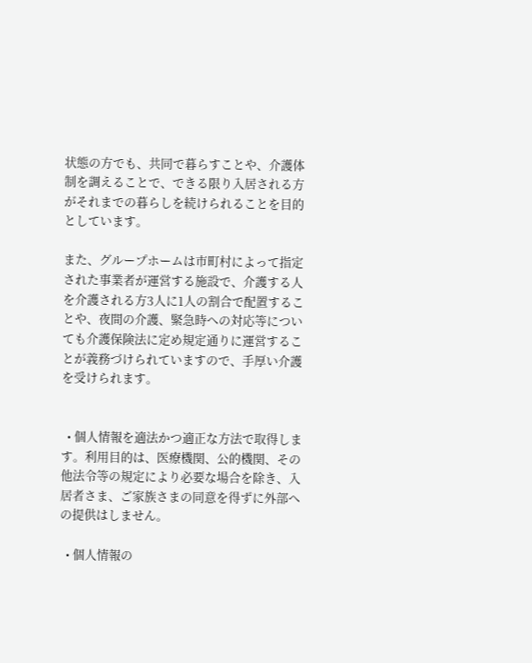状態の方でも、共同で暮らすことや、介護体制を調えることで、できる限り入居される方がそれまでの暮らしを続けられることを目的としています。

また、グループホームは市町村によって指定された事業者が運営する施設で、介護する人を介護される方3人に1人の割合で配置することや、夜間の介護、緊急時への対応等についても介護保険法に定め規定通りに運営することが義務づけられていますので、手厚い介護を受けられます。


  • 個人情報を適法かつ適正な方法で取得します。利用目的は、医療機関、公的機関、その他法令等の規定により必要な場合を除き、入居者さま、ご家族さまの同意を得ずに外部への提供はしません。

  • 個人情報の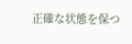正確な状態を保つ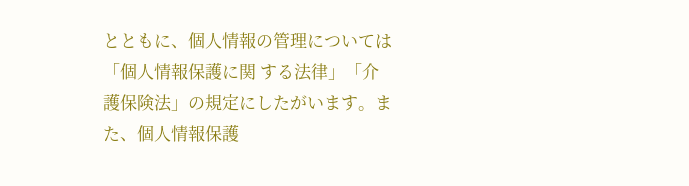とともに、個人情報の管理については「個人情報保護に関 する法律」「介護保険法」の規定にしたがいます。また、個人情報保護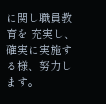に関し職員教育を 充実し、確実に実施する様、努力します。